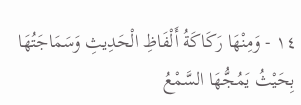١٤ - وَمِنْهَا رَكَاكَةُ أَلْفَاظِ الْحَدِيثِ وَسَمَاجَتُهَا بِحَيْثُ يَمُجُّهَا السَّمْعُ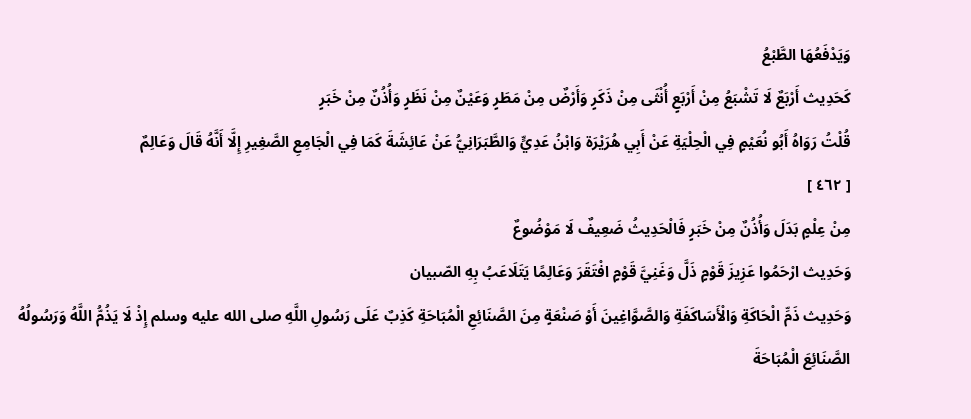وَيَدْفَعُهَا الطَّبْعُ
كَحَدِيث أَرْبَعٌ لَا تَشْبَعُ مِنْ أَرْبَعٍ أُنْثَى مِنْ ذَكَرٍ وَأَرْضٌ مِنْ مَطَرٍ وَعَيْنٌ مِنْ نَظَرٍ وَأُذُنٌ مِنْ خَبَرٍ
قُلْتُ رَوَاهُ أَبُو نُعَيْمٍ فِي الْحِلْيَةِ عَنْ أَبِي هُرَيْرَة وَابْنُ عَدِيٍّ وَالطَّبَرَانِيُّ عَنْ عَائِشَةَ كَمَا فِي الْجَامِعِ الصَّغِيرِ إِلَّا أَنَّهُ قَالَ وَعَالِمٌ
[ ٤٦٢ ]
مِنْ عِلْمٍ بَدَلَ وَأُذُنٌ مِنْ خَبَرٍ فَالْحَدِيثُ ضَعِيفٌ لَا مَوْضُوعٌ
وَحَدِيث ارْحَمُوا عَزِيزَ قَوْمٍ ذَلَّ وَغَنِيَّ قَوْمٍ افْتَقَرَ وَعَالِمًا يَتَلَاعَبُ بِهِ الصّبيان
وَحَدِيث ذَمِّ الْحَاكَةِ وَالْأَسَاكَفَةِ وَالصَّوَّاغِينَ أَوْ صَنْعَةٍ مِنَ الصَّنَائِعِ الْمُبَاحَةِ كَذِبٌ عَلَى رَسُولِ اللَّهِ صلى الله عليه وسلم إِذْ لَا يَذُمُّ اللَّهُ وَرَسُولُهُ الصَّنَائِعَ الْمُبَاحَةَ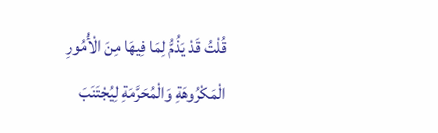قُلْتُ قَدْ يَذُمُّ لِمَا فِيهَا مِنَ الْأُمُورِ الْمَكْرُوهَةِ وَالْمُحَرَّمَةِ لِيُجْتَنَبَ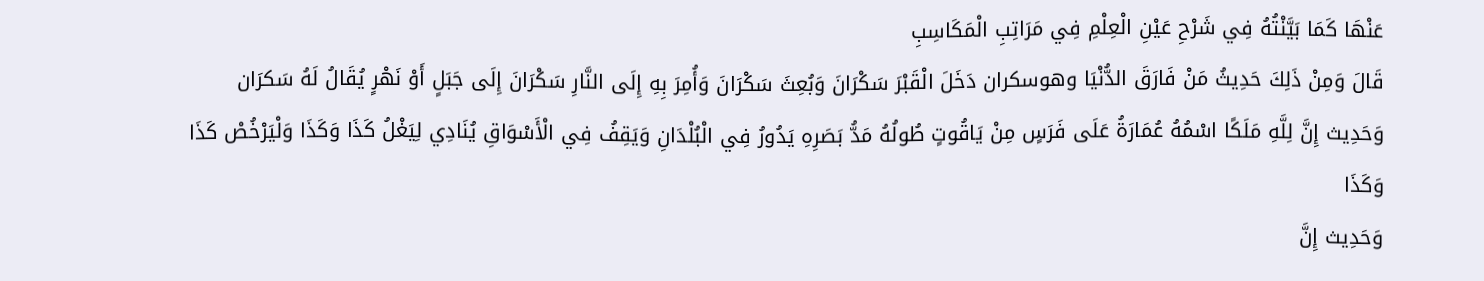عَنْهَا كَمَا بَيَّنْتُهُ فِي شَرْحِ عَيْنِ الْعِلْمِ فِي مَرَاتِبِ الْمَكَاسِبِ
قَالَ وَمِنْ ذَلِكَ حَدِيثُ مَنْ فَارَقَ الدُّنْيَا وهوسكران دَخَلَ الْقَبْرَ سَكْرَانَ وَبُعِثَ سَكْرَانَ وَأُمِرَ بِهِ إِلَى النَّارِ سَكْرَانَ إِلَى جَبَلٍ أَوْ نَهْرٍ يُقَالُ لَهُ سَكرَان
وَحَدِيث إِنَّ لِلَّهِ مَلَكًا اسْمُهُ عُمَارَةُ عَلَى فَرَسٍ مِنْ يَاقُوتٍ طُولُهُ مَدُّ بَصَرِهِ يَدُورُ فِي الْبُلْدَانِ وَيَقِفُ فِي الْأَسْوَاقِ يُنَادِي لِيَغْلُ كَذَا وَكَذَا وَلْيَرْخُصْ كَذَا وَكَذَا
وَحَدِيث إِنَّ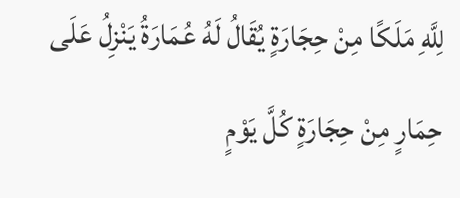لِلَّهِ مَلَكًا مِنْ حِجَارَةٍ يُقَالُ لَهُ عُمَارَةُ يَنْزِلُ عَلَى حِمَارٍ مِنْ حِجَارَةٍ كُلَّ يَوْمٍ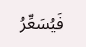فَيُسَعِّرُ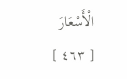الْأَسْعَارَ
[ ٤٦٣ ]